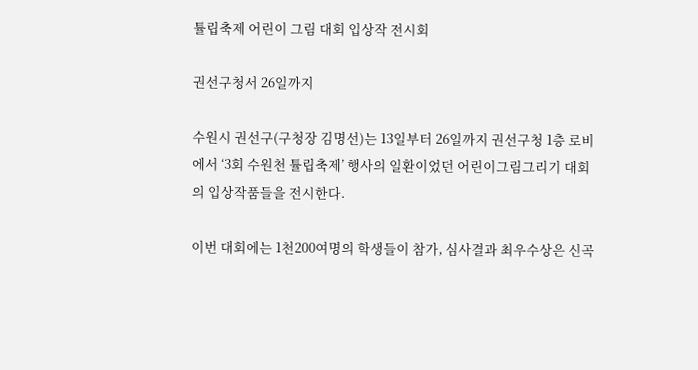튤립축제 어린이 그림 대회 입상작 전시회

권선구청서 26일까지

수원시 권선구(구청장 김명선)는 13일부터 26일까지 권선구청 1층 로비에서 ‘3회 수원천 튤립축제’ 행사의 일환이었던 어린이그림그리기 대회의 입상작품들을 전시한다.

이번 대회에는 1천200여명의 학생들이 참가, 심사결과 최우수상은 신곡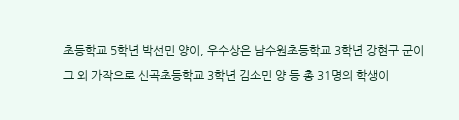초등학교 5학년 박선민 양이, 우수상은 남수원초등학교 3학년 강현구 군이 그 외 가작으로 신곡초등학교 3학년 김소민 양 등 총 31명의 학생이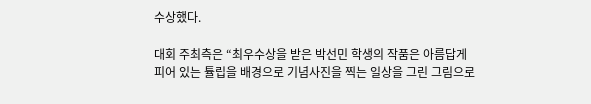수상했다.

대회 주최측은 “최우수상을 받은 박선민 학생의 작품은 아름답게 피어 있는 튤립을 배경으로 기념사진을 찍는 일상을 그린 그림으로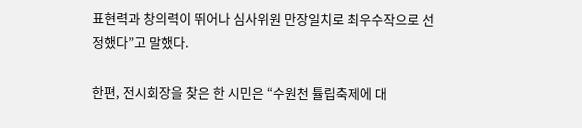표현력과 창의력이 뛰어나 심사위원 만장일치로 최우수작으로 선정했다”고 말했다.

한편, 전시회장을 찾은 한 시민은 “수원천 튤립축제에 대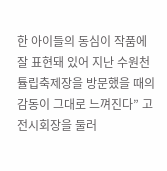한 아이들의 동심이 작품에 잘 표현돼 있어 지난 수원천 튤립축제장을 방문했을 때의 감동이 그대로 느껴진다” 고 전시회장을 둘러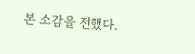본 소감을 전했다.